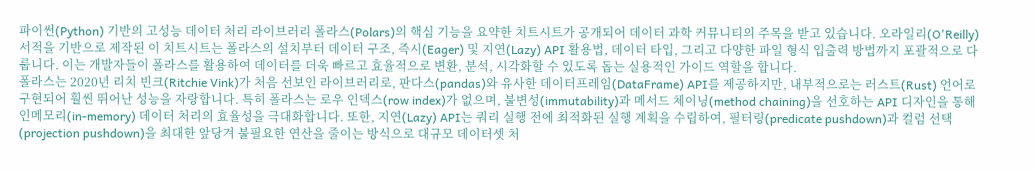파이썬(Python) 기반의 고성능 데이터 처리 라이브러리 폴라스(Polars)의 핵심 기능을 요약한 치트시트가 공개되어 데이터 과학 커뮤니티의 주목을 받고 있습니다. 오라일리(O'Reilly) 서적을 기반으로 제작된 이 치트시트는 폴라스의 설치부터 데이터 구조, 즉시(Eager) 및 지연(Lazy) API 활용법, 데이터 타입, 그리고 다양한 파일 형식 입출력 방법까지 포괄적으로 다룹니다. 이는 개발자들이 폴라스를 활용하여 데이터를 더욱 빠르고 효율적으로 변환, 분석, 시각화할 수 있도록 돕는 실용적인 가이드 역할을 합니다.
폴라스는 2020년 리치 빈크(Ritchie Vink)가 처음 선보인 라이브러리로, 판다스(pandas)와 유사한 데이터프레임(DataFrame) API를 제공하지만, 내부적으로는 러스트(Rust) 언어로 구현되어 훨씬 뛰어난 성능을 자랑합니다. 특히 폴라스는 로우 인덱스(row index)가 없으며, 불변성(immutability)과 메서드 체이닝(method chaining)을 선호하는 API 디자인을 통해 인메모리(in-memory) 데이터 처리의 효율성을 극대화합니다. 또한, 지연(Lazy) API는 쿼리 실행 전에 최적화된 실행 계획을 수립하여, 필터링(predicate pushdown)과 컬럼 선택(projection pushdown)을 최대한 앞당겨 불필요한 연산을 줄이는 방식으로 대규모 데이터셋 처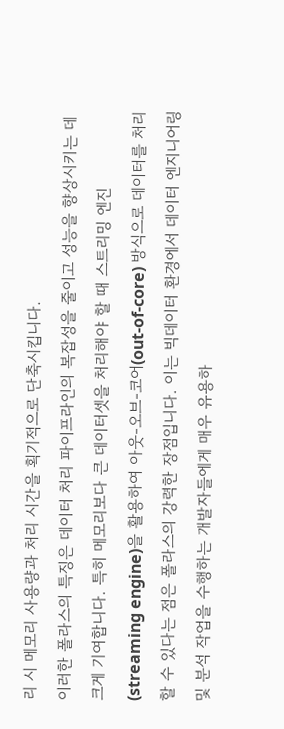리 시 메모리 사용량과 처리 시간을 획기적으로 단축시킵니다.
이러한 폴라스의 특징은 데이터 처리 파이프라인의 복잡성을 줄이고 성능을 향상시키는 데 크게 기여합니다. 특히 메모리보다 큰 데이터셋을 처리해야 할 때 스트리밍 엔진(streaming engine)을 활용하여 아웃-오브-코어(out-of-core) 방식으로 데이터를 처리할 수 있다는 점은 폴라스의 강력한 장점입니다. 이는 빅데이터 환경에서 데이터 엔지니어링 및 분석 작업을 수행하는 개발자들에게 매우 유용하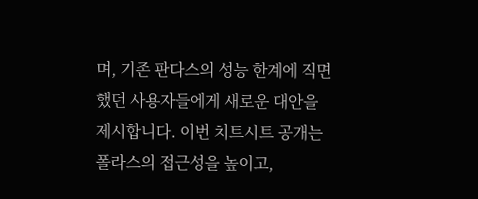며, 기존 판다스의 성능 한계에 직면했던 사용자들에게 새로운 대안을 제시합니다. 이번 치트시트 공개는 폴라스의 접근성을 높이고,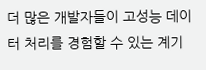더 많은 개발자들이 고성능 데이터 처리를 경험할 수 있는 계기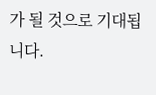가 될 것으로 기대됩니다.